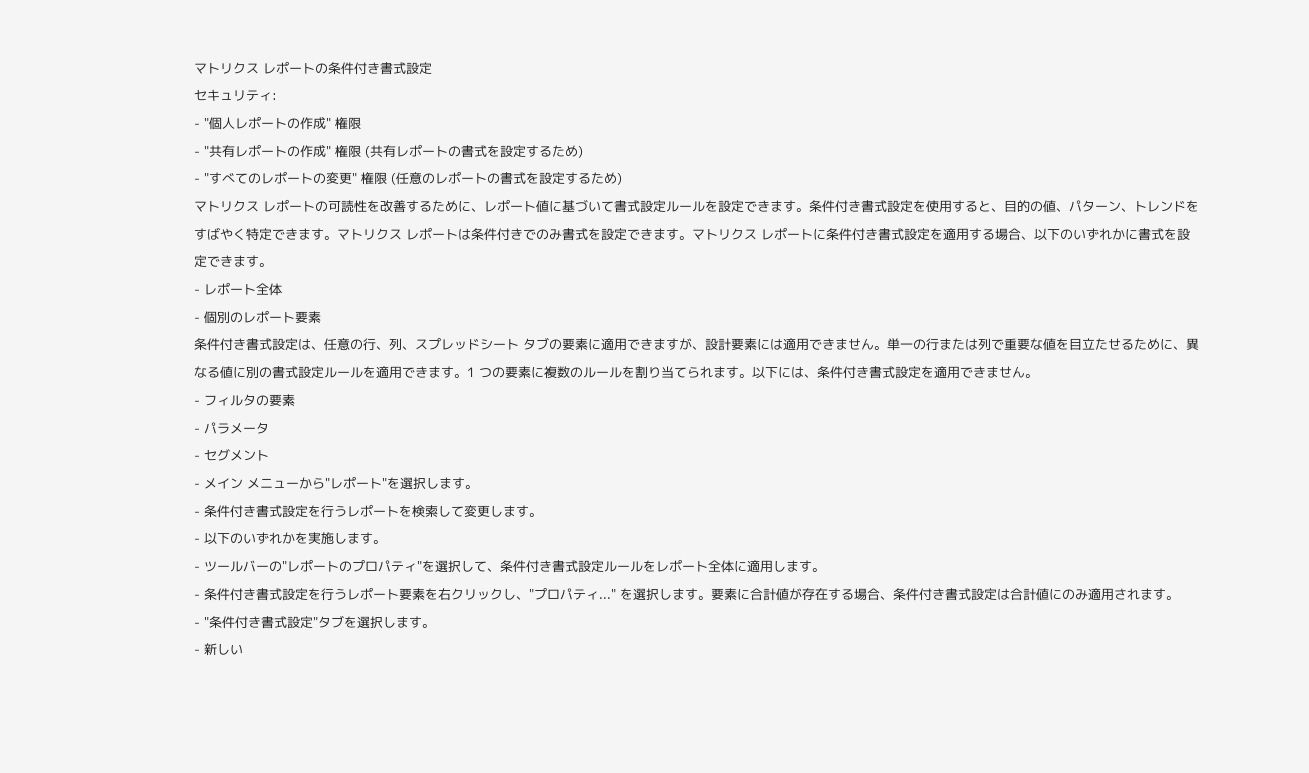マトリクス レポートの条件付き書式設定
セキュリティ:
- "個人レポートの作成" 権限
- "共有レポートの作成" 権限 (共有レポートの書式を設定するため)
- "すべてのレポートの変更" 権限 (任意のレポートの書式を設定するため)
マトリクス レポートの可読性を改善するために、レポート値に基づいて書式設定ルールを設定できます。条件付き書式設定を使用すると、目的の値、パターン、トレンドをすばやく特定できます。マトリクス レポートは条件付きでのみ書式を設定できます。マトリクス レポートに条件付き書式設定を適用する場合、以下のいずれかに書式を設定できます。
- レポート全体
- 個別のレポート要素
条件付き書式設定は、任意の行、列、スプレッドシート タブの要素に適用できますが、設計要素には適用できません。単一の行または列で重要な値を目立たせるために、異なる値に別の書式設定ルールを適用できます。1 つの要素に複数のルールを割り当てられます。以下には、条件付き書式設定を適用できません。
- フィルタの要素
- パラメータ
- セグメント
- メイン メニューから"レポート"を選択します。
- 条件付き書式設定を行うレポートを検索して変更します。
- 以下のいずれかを実施します。
- ツールバーの"レポートのプロパティ"を選択して、条件付き書式設定ルールをレポート全体に適用します。
- 条件付き書式設定を行うレポート要素を右クリックし、"プロパティ..." を選択します。要素に合計値が存在する場合、条件付き書式設定は合計値にのみ適用されます。
- "条件付き書式設定"タブを選択します。
- 新しい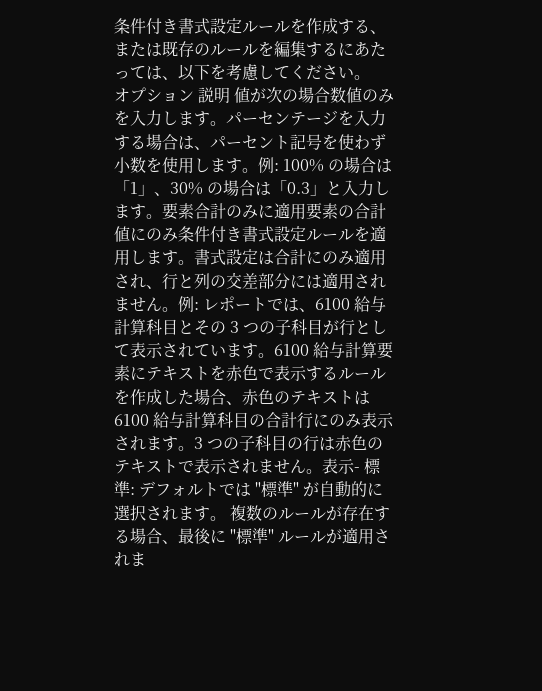条件付き書式設定ルールを作成する、または既存のルールを編集するにあたっては、以下を考慮してください。
オプション 説明 値が次の場合数値のみを入力します。パーセンテージを入力する場合は、パーセント記号を使わず小数を使用します。例: 100% の場合は「1」、30% の場合は「0.3」と入力します。要素合計のみに適用要素の合計値にのみ条件付き書式設定ルールを適用します。書式設定は合計にのみ適用され、行と列の交差部分には適用されません。例: レポートでは、6100 給与計算科目とその 3 つの子科目が行として表示されています。6100 給与計算要素にテキストを赤色で表示するルールを作成した場合、赤色のテキストは 6100 給与計算科目の合計行にのみ表示されます。3 つの子科目の行は赤色のテキストで表示されません。表示- 標準: デフォルトでは "標準" が自動的に選択されます。 複数のルールが存在する場合、最後に "標準" ルールが適用されま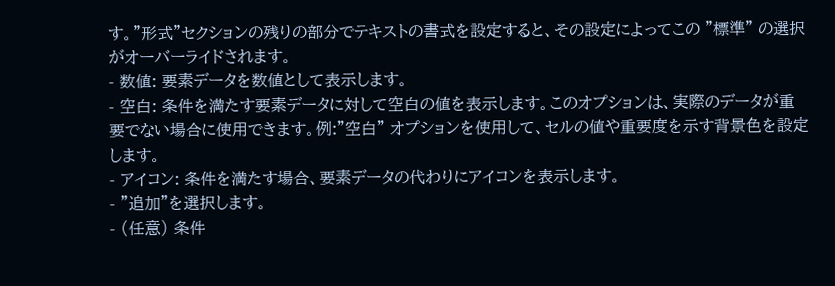す。"形式"セクションの残りの部分でテキストの書式を設定すると、その設定によってこの "標準" の選択がオーバーライドされます。
- 数値: 要素データを数値として表示します。
- 空白: 条件を満たす要素データに対して空白の値を表示します。このオプションは、実際のデータが重要でない場合に使用できます。例:"空白" オプションを使用して、セルの値や重要度を示す背景色を設定します。
- アイコン: 条件を満たす場合、要素データの代わりにアイコンを表示します。
- "追加"を選択します。
- (任意) 条件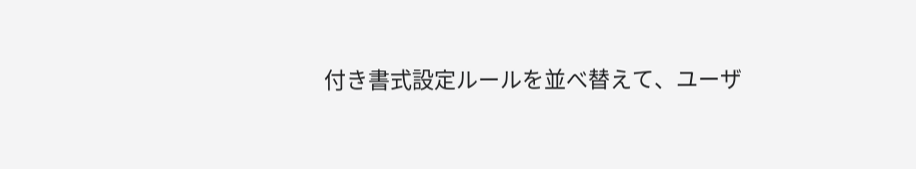付き書式設定ルールを並べ替えて、ユーザ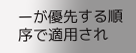ーが優先する順序で適用され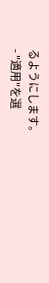るようにします。
- "適用"を選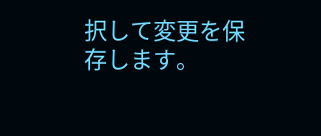択して変更を保存します。